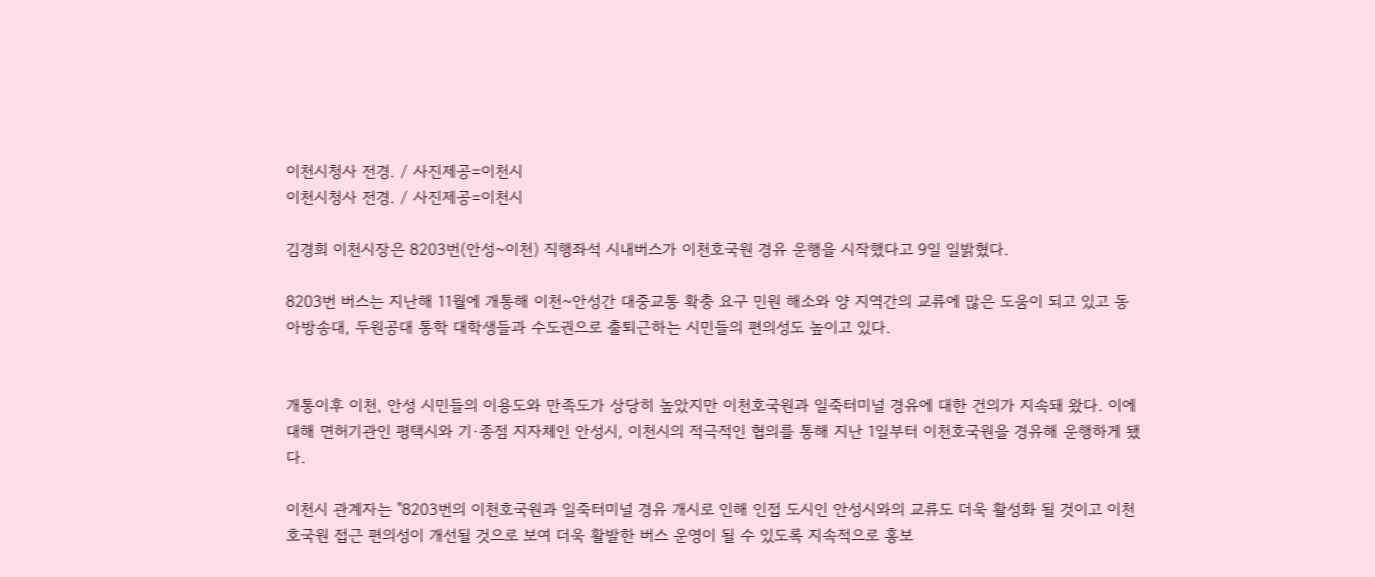이천시청사 전경. / 사진제공=이천시
이천시청사 전경. / 사진제공=이천시

김경희 이천시장은 8203번(안성~이천) 직행좌석 시내버스가 이천호국원 경유 운행을 시작했다고 9일 일밝혔다.

8203번 버스는 지난해 11월에 개통해 이천~안성간 대중교통 확충 요구 민원 해소와 양 지역간의 교류에 많은 도움이 되고 있고 동아방송대, 두원공대 통학 대학생들과 수도권으로 출퇴근하는 시민들의 편의성도 높이고 있다.


개통이후 이천, 안성 시민들의 이용도와 만족도가 상당히 높았지만 이천호국원과 일죽터미널 경유에 대한 건의가 지속돼 왔다. 이에 대해 면허기관인 평택시와 기·종점 지자체인 안성시, 이천시의 적극적인 협의를 통해 지난 1일부터 이천호국원을 경유해 운행하게 됐다.

이천시 관계자는 "8203번의 이천호국원과 일죽터미널 경유 개시로 인해 인접 도시인 안성시와의 교류도 더욱 활성화 될 것이고 이천호국원 접근 편의성이 개선될 것으로 보여 더욱 활발한 버스 운영이 될 수 있도록 지속적으로 홍보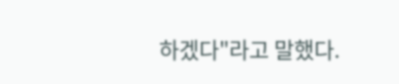하겠다"라고 말했다.